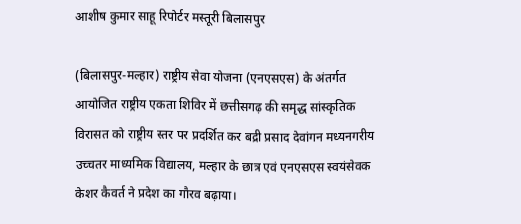आशीष कुमार साहू रिपोर्टर मस्तूरी बिलासपुर

(बिलासपुर-मल्हार) राष्ट्रीय सेवा योजना (एनएसएस) के अंतर्गत आयोजित राष्ट्रीय एकता शिविर में छत्तीसगढ़ की समृद्ध सांस्कृतिक विरासत को राष्ट्रीय स्तर पर प्रदर्शित कर बद्री प्रसाद देवांगन मध्यनगरीय उच्चतर माध्यमिक विद्यालय, मल्हार के छात्र एवं एनएसएस स्वयंसेवक केशर कैवर्त ने प्रदेश का गौरव बढ़ाया।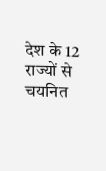देश के 12 राज्यों से चयनित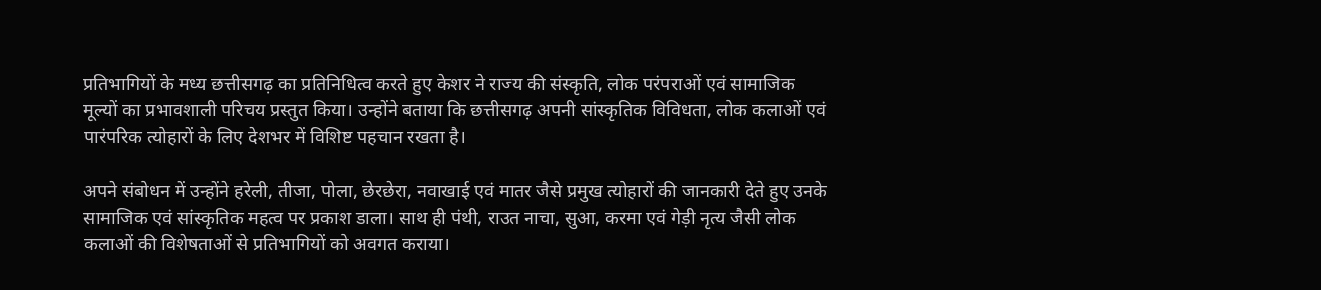प्रतिभागियों के मध्य छत्तीसगढ़ का प्रतिनिधित्व करते हुए केशर ने राज्य की संस्कृति, लोक परंपराओं एवं सामाजिक मूल्यों का प्रभावशाली परिचय प्रस्तुत किया। उन्होंने बताया कि छत्तीसगढ़ अपनी सांस्कृतिक विविधता, लोक कलाओं एवं पारंपरिक त्योहारों के लिए देशभर में विशिष्ट पहचान रखता है।

अपने संबोधन में उन्होंने हरेली, तीजा, पोला, छेरछेरा, नवाखाई एवं मातर जैसे प्रमुख त्योहारों की जानकारी देते हुए उनके सामाजिक एवं सांस्कृतिक महत्व पर प्रकाश डाला। साथ ही पंथी, राउत नाचा, सुआ, करमा एवं गेड़ी नृत्य जैसी लोक कलाओं की विशेषताओं से प्रतिभागियों को अवगत कराया।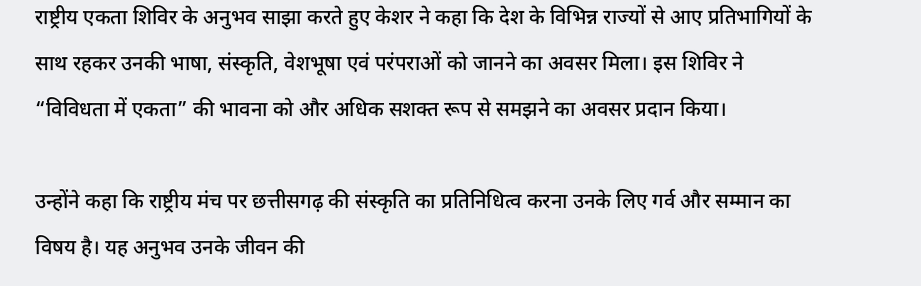राष्ट्रीय एकता शिविर के अनुभव साझा करते हुए केशर ने कहा कि देश के विभिन्न राज्यों से आए प्रतिभागियों के साथ रहकर उनकी भाषा, संस्कृति, वेशभूषा एवं परंपराओं को जानने का अवसर मिला। इस शिविर ने “विविधता में एकता” की भावना को और अधिक सशक्त रूप से समझने का अवसर प्रदान किया।

उन्होंने कहा कि राष्ट्रीय मंच पर छत्तीसगढ़ की संस्कृति का प्रतिनिधित्व करना उनके लिए गर्व और सम्मान का विषय है। यह अनुभव उनके जीवन की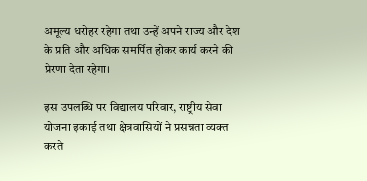अमूल्य धरोहर रहेगा तथा उन्हें अपने राज्य और देश के प्रति और अधिक समर्पित होकर कार्य करने की प्रेरणा देता रहेगा।

इस उपलब्धि पर विद्यालय परिवार, राष्ट्रीय सेवा योजना इकाई तथा क्षेत्रवासियों ने प्रसन्नता व्यक्त करते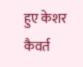हुए केशर कैवर्त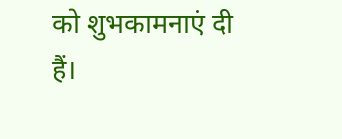को शुभकामनाएं दी हैं।